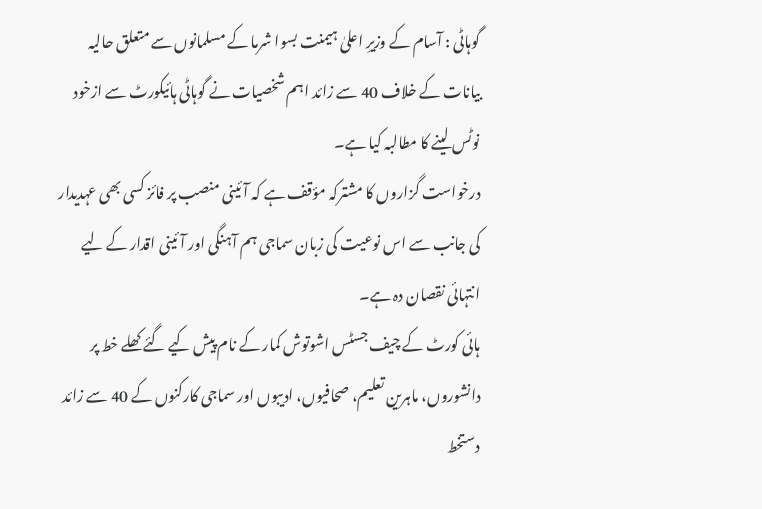گوہاٹی : آسام کے وزیرِ اعلیٰ ہیمنت بسوا شرما کے مسلمانوں سے متعلق حالیہ بیانات کے خلاف 40 سے زائد اہم شخصیات نے گوہاٹی ہائیکورٹ سے ازخود نوٹس لینے کا مطالبہ کیا ہے۔
درخواست گزاروں کا مشترکہ مؤقف ہے کہ آئینی منصب پر فائز کسی بھی عہدیدار کی جانب سے اس نوعیت کی زبان سماجی ہم آہنگی اور آئینی اقدار کے لیے انتہائی نقصان دہ ہے۔
ہائی کورٹ کے چیف جسٹس اشوتوش کمار کے نام پیش کیے گئے کھلے خط پر دانشوروں، ماہرین تعلیم، صحافیوں، ادیبوں اور سماجی کارکنوں کے 40 سے زائد دستخط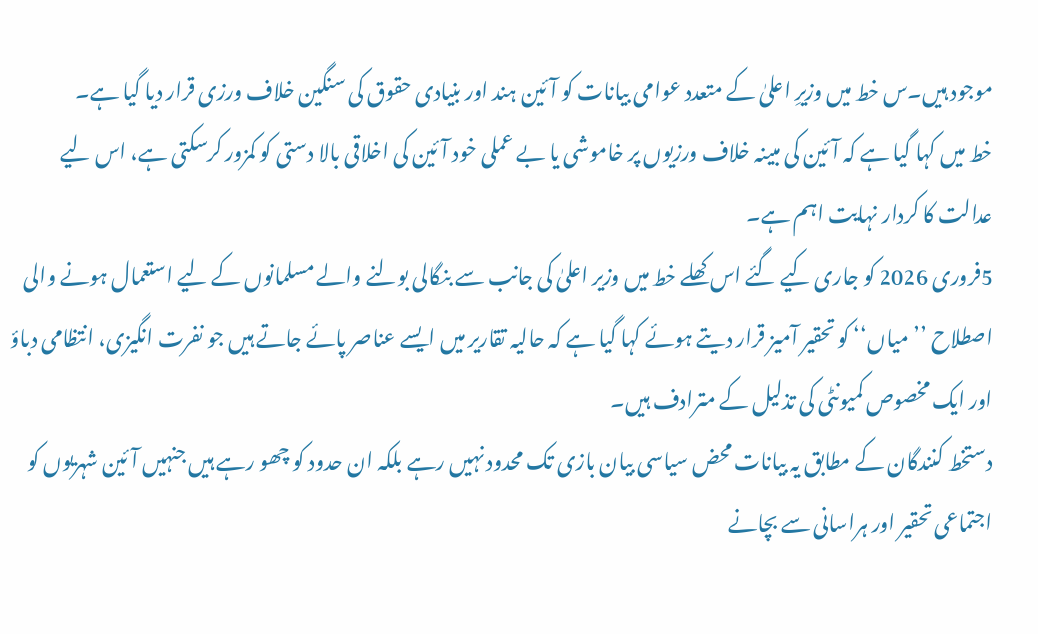موجود ہیں۔س خط میں وزیرِ اعلیٰ کے متعدد عوامی بیانات کو آئین ہند اور بنیادی حقوق کی سنگین خلاف ورزی قرار دیا گیا ہے۔
خط میں کہا گیا ہے کہ آئین کی مبینہ خلاف ورزیوں پر خاموشی یا بے عملی خود آئین کی اخلاقی بالا دستی کو کمزور کرسکتی ہے، اس لیے عدالت کا کردار نہایت اہم ہے۔
5فروری 2026 کو جاری کیے گئے اس کھلے خط میں وزیر اعلیٰ کی جانب سے بنگالی بولنے والے مسلمانوں کے لیے استعمال ہونے والی اصطلاح ’’میاں‘‘ کو تحقیر آمیز قرار دیتے ہوئے کہا گیا ہے کہ حالیہ تقاریر میں ایسے عناصر پائے جاتے ہیں جو نفرت انگیزی، انتظامی دباؤ اور ایک مخصوص کمیونٹی کی تذلیل کے مترادف ہیں۔
دستخط کنندگان کے مطابق یہ بیانات محض سیاسی بیان بازی تک محدود نہیں رہے بلکہ ان حدود کو چھو رہے ہیں جنہیں آئین شہریوں کو اجتماعی تحقیر اور ہراسانی سے بچانے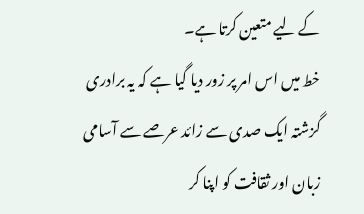کے لیے متعین کرتا ہے۔
خط میں اس امر پر زور دیا گیا ہے کہ یہ برادری گزشتہ ایک صدی سے زائد عرصے سے آسامی زبان اور ثقافت کو اپنا کر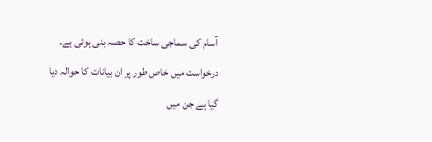آسام کی سماجی ساخت کا حصہ بنی ہوئی ہے۔
درخواست میں خاص طور پر ان بیانات کا حوالہ دیا گیا ہے جن میں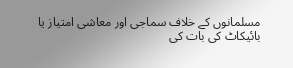مسلمانوں کے خلاف سماجی اور معاشی امتیاز یا بائیکاٹ کی بات کی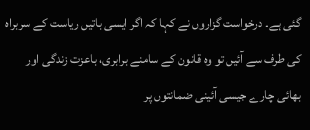گئی ہے۔ درخواست گزاروں نے کہا کہ اگر ایسی باتیں ریاست کے سربراہ کی طرف سے آئیں تو وہ قانون کے سامنے برابری، باعزت زندگی اور بھائی چارے جیسی آئینی ضمانتوں پر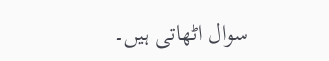سوال اٹھاتی ہیں۔